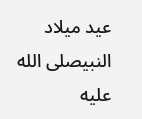عید میلاد النبیصلى الله عليه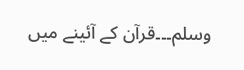وسلم۔۔۔قرآن کے آئینے میں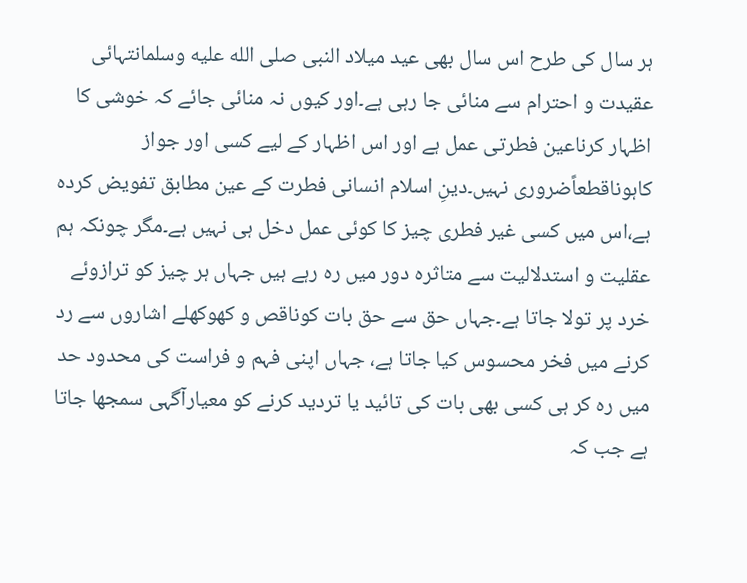ہر سال کی طرح اس سال بھی عید میلاد النبی صلى الله عليه وسلمانتہائی عقیدت و احترام سے منائی جا رہی ہے۔اور کیوں نہ منائی جائے کہ خوشی کا اظہار کرناعین فطرتی عمل ہے اور اس اظہار کے لیے کسی اور جواز کاہوناقطعاًضروری نہیں۔دینِ اسلام انسانی فطرت کے عین مطابق تفویض کردہ ہے،اس میں کسی غیر فطری چیز کا کوئی عمل دخل ہی نہیں ہے۔مگر چونکہ ہم عقلیت و استدلالیت سے متاثرہ دور میں رہ رہے ہیں جہاں ہر چیز کو ترازوئے خرد پر تولا جاتا ہے۔جہاں حق سے حق بات کوناقص و کھوکھلے اشاروں سے رد کرنے میں فخر محسوس کیا جاتا ہے، جہاں اپنی فہم و فراست کی محدود حد میں رہ کر ہی کسی بھی بات کی تائید یا تردید کرنے کو معیارآگہی سمجھا جاتا ہے جب کہ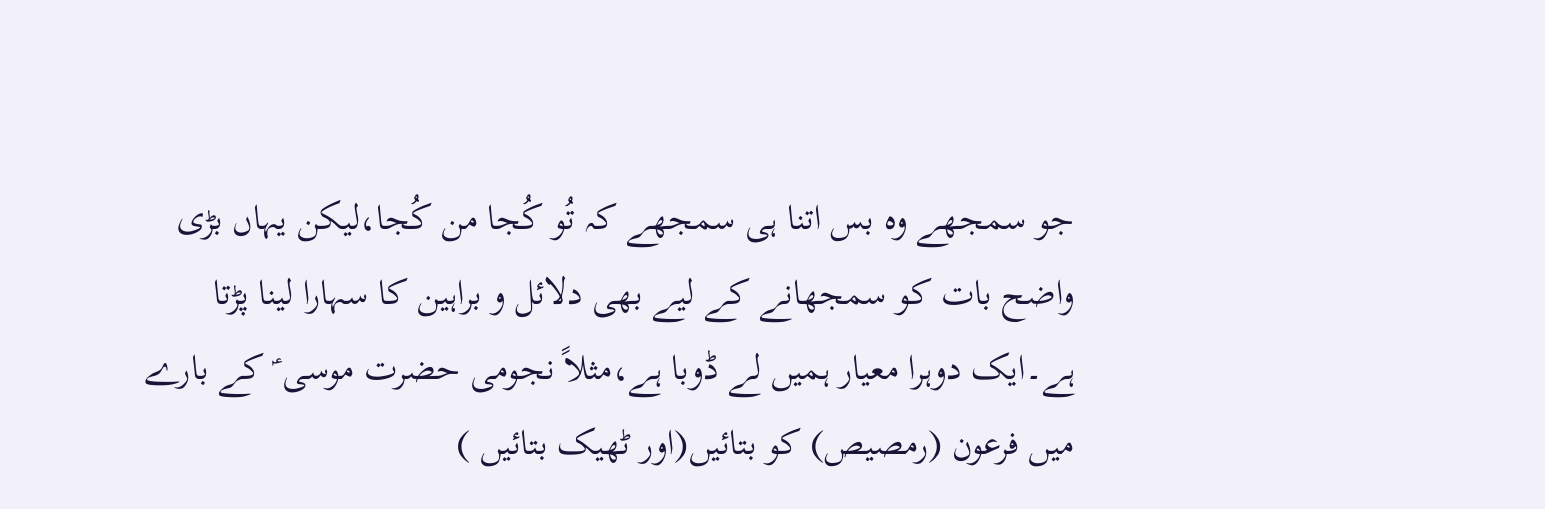جو سمجھے وہ بس اتنا ہی سمجھے کہ تُو کُجا من کُجا،لیکن یہاں بڑی واضح بات کو سمجھانے کے لیے بھی دلائل و براہین کا سہارا لینا پڑتا ہے۔ایک دوہرا معیار ہمیں لے ڈوبا ہے،مثلاً نجومی حضرت موسی ؑ کے بارے میں فرعون (رمصیص) کو بتائیں(اور ٹھیک بتائیں )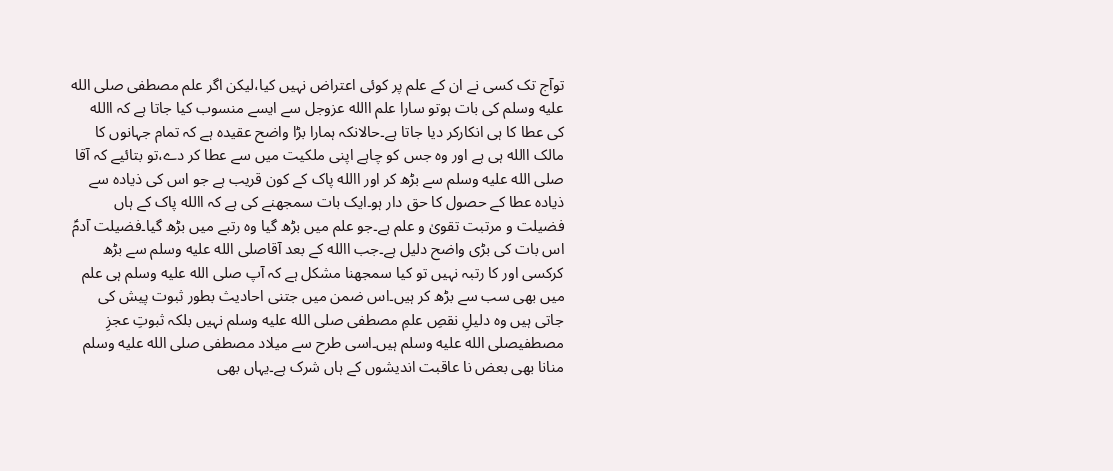توآج تک کسی نے ان کے علم پر کوئی اعتراض نہیں کیا،لیکن اگر علم مصطفی صلى الله عليه وسلم کی بات ہوتو سارا علم االله عزوجل سے ایسے منسوب کیا جاتا ہے کہ االله کی عطا کا ہی انکارکر دیا جاتا ہے۔حالانکہ ہمارا بڑا واضح عقیدہ ہے کہ تمام جہانوں کا مالک االله ہی ہے اور وہ جس کو چاہے اپنی ملکیت میں سے عطا کر دے،تو بتائیے کہ آقا صلى الله عليه وسلم سے بڑھ کر اور االله پاک کے کون قریب ہے جو اس کی ذیادہ سے ذیادہ عطا کے حصول کا حق دار ہو۔ایک بات سمجھنے کی ہے کہ االله پاک کے ہاں فضیلت و مرتبت تقویٰ و علم ہے۔جو علم میں بڑھ گیا وہ رتبے میں بڑھ گیا۔فضیلت آدمؑ اس بات کی بڑی واضح دلیل ہے۔جب االله کے بعد آقاصلى الله عليه وسلم سے بڑھ کرکسی اور کا رتبہ نہیں تو کیا سمجھنا مشکل ہے کہ آپ صلى الله عليه وسلم ہی علم میں بھی سب سے بڑھ کر ہیں۔اس ضمن میں جتنی احادیث بطور ثبوت پیش کی جاتی ہیں وہ دلیلِ نقصِ علمِ مصطفی صلى الله عليه وسلم نہیں بلکہ ثبوتِ عجزِ مصطفیصلى الله عليه وسلم ہیں۔اسی طرح سے میلاد مصطفی صلى الله عليه وسلم منانا بھی بعض نا عاقبت اندیشوں کے ہاں شرک ہے۔یہاں بھی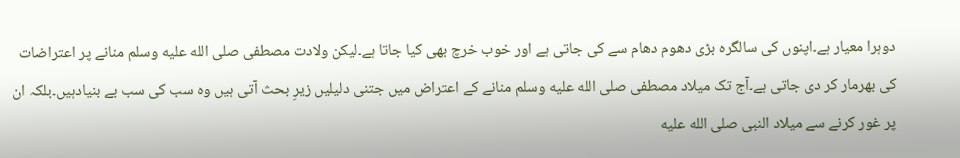دوہرا معیار ہے۔اپنوں کی سالگرہ بڑی دھوم دھام سے کی جاتی ہے اور خوب خرچ بھی کیا جاتا ہے۔لیکن ولادت مصطفی صلى الله عليه وسلم منانے پر اعتراضات کی بھرمار کر دی جاتی ہے۔آج تک میلاد مصطفی صلى الله عليه وسلم منانے کے اعتراض میں جتنی دلیلیں زیرِ بحث آتی ہیں وہ سب کی سب بے بنیادہیں۔بلکہ ان پر غور کرنے سے میلاد النبی صلى الله عليه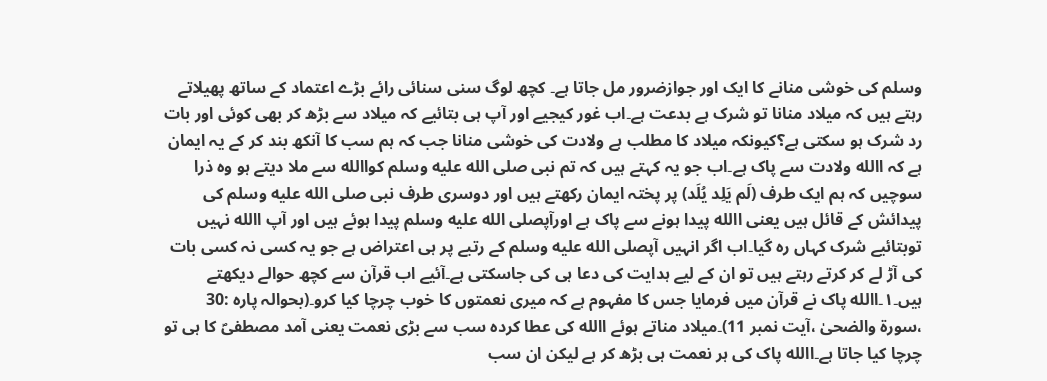وسلم کی خوشی منانے کا ایک اور جوازضرور مل جاتا ہے۔ کچھ لوگ سنی سنائی رائے بڑے اعتماد کے ساتھ پھیلاتے رہتے ہیں کہ میلاد منانا تو شرک ہے بدعت ہے۔اب غور کیجیے اور آپ ہی بتائیے کہ میلاد سے بڑھ کر بھی کوئی اور بات رد شرک ہو سکتی ہے؟کیونکہ میلاد کا مطلب ہے ولادت کی خوشی منانا جب کہ ہم سب کا آنکھ بند کر کے یہ ایمان ہے کہ االله ولادت سے پاک ہے۔اب جو یہ کہتے ہیں کہ تم نبی صلى الله عليه وسلم کواالله سے ملا دیتے ہو وہ ذرا سوچیں کہ ہم ایک طرف (لَم یَلِد یُلَد) پر پختہ ایمان رکھتے ہیں اور دوسری طرف نبی صلى الله عليه وسلم کی پیدائش کے قائل ہیں یعنی االله پیدا ہونے سے پاک ہے اورآپصلى الله عليه وسلم پیدا ہوئے ہیں اور آپ االله نہیں توبتائیے شرک کہاں رہ گیا۔اب اگر انہیں آپصلى الله عليه وسلم کے رتبے پر ہی اعتراض ہے جو یہ کسی نہ کسی بات کی آڑ لے کر کرتے رہتے ہیں تو ان کے لیے ہدایت کی دعا ہی کی جاسکتی ہے۔آئیے اب قرآن سے کچھ حوالے دیکھتے ہیں۔۱۔االله پاک نے قرآن میں فرمایا جس کا مفہوم ہے کہ میری نعمتوں کا خوب چرچا کیا کرو۔(بحوالہ پارہ :30 ،سورۃ والضحیٰ ،آیت نمبر 11)۔میلاد مناتے ہوئے االله کی عطا کردہ سب سے بڑی نعمت یعنی آمد مصطفیؐ کا ہی تو چرچا کیا جاتا ہے۔االله پاک کی ہر نعمت ہی بڑھ کر ہے لیکن ان سب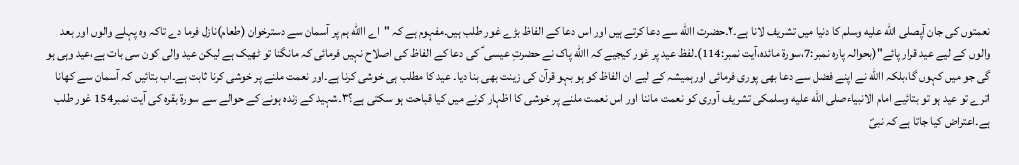نعمتوں کی جان آپصلى الله عليه وسلم کا دنیا میں تشریف لانا ہے۔۲۔حضرت االله سے دعا کرتے ہیں اور اس دعا کے الفاظ بڑے غور طلب ہیں۔مفہوم ہے کہ "اے االله ہم پر آسمان سے دسترخوان (طعام)نازل فرما دے تاکہ وہ پہلے والوں اور بعد والوں کے لیے عید قرار پائے"(بحوالہ پارہ نمبر:7،سورۃ مائدہ،آیت نمبر:114)۔لفظ عید پر غور کیجیے کہ االله پاک نے حضرتِ عیسی ؑ کی دعا کے الفاظ کی اصلاح نہیں فرمائی کہ مانگنا تو ٹھیک ہے لیکن عید والی کون سی بات ہے،عید وہی ہو گی جو میں کہوں گا،بلکہ االله نے اپنے فضل سے دعا بھی پوری فرمائی اورہمیشہ کے لیے ان الفاظ کو ہو بہو قرآن کی زینت بھی بنا دیا۔ عید کا مطلب ہی خوشی کرنا ہے۔اور نعمت ملنے پر خوشی کرنا ثابت ہے۔اب بتائیں کہ آسمان سے کھانا اترے تو عید ہو تو بتائیے امام الانبیاءصلى الله عليه وسلمکی تشریف آوری کو نعمت ماننا اور اس نعمت ملنے پر خوشی کا اظہار کرنے میں کیا قباحت ہو سکتی ہے؟۳۔شہید کے زندہ ہونے کے حوالے سے سورۃ بقرہ کی آیت نمبر154 غور طلب ہے۔اعتراض کیا جاتا ہے کہ نبیؐ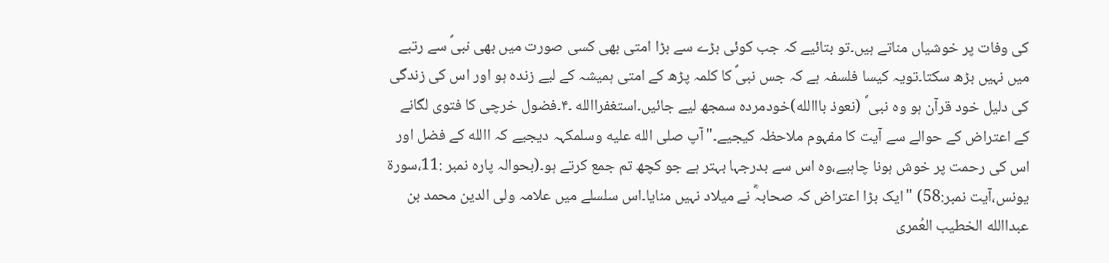کی وفات پر خوشیاں مناتے ہیں۔تو بتائیے کہ جب کوئی بڑے سے بڑا امتی بھی کسی صورت میں بھی نبیؐ سے رتبے میں نہیں بڑھ سکتا۔تویہ کیسا فلسفہ ہے کہ جس نبیؐ کا کلمہ پڑھ کے امتی ہمیشہ کے لیے زندہ ہو اور اس کی زندگی کی دلیل خود قرآن ہو وہ نبی ؐ (نعوذ بااالله)خودمردہ سمجھ لیے جائیں۔استغفراالله ۔۴۔فضول خرچی کا فتوی لگانے کے اعتراض کے حوالے سے آیت کا مفہوم ملاحظہ کیجیے۔"آپ صلى الله عليه وسلمکہہ دیجیے کہ االله کے فضل اور اس کی رحمت پر خوش ہونا چاہیے،وہ اس سے بدرجہا بہتر ہے جو کچھ تم جمع کرتے ہو۔(بحوالہ پارہ نمبر :11،سورۃ یونس،آیت نمبر:58) "ایک بڑا اعتراض کہ صحابہؓ نے میلاد نہیں منایا۔اس سلسلے میں علامہ ولی الدین محمد بن عبداالله الخطیب العُمری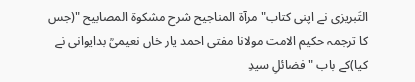التَبریزی نے اپنی کتاب"مرآۃ المناجیح شرح مشکوۃ المصابیح "(جس کا ترجمہ حکیم الامت مولانا مفتی احمد یار خاں نعیمیؒ بدایوانی نے کیا)کے باب "فضائلِ سیدِ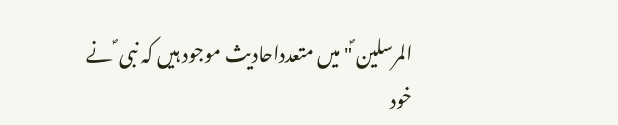المرسلین ؐ" میں متعدداحادیث موجود ہیں کہ نبی ؐ نے خود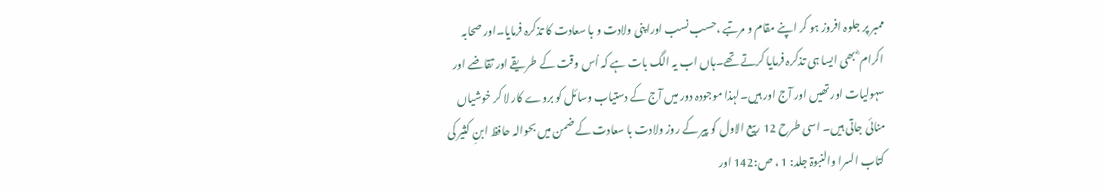ممبر پر جلوہ افروز ہو کر اپنے مقام و مرتبے ،حسب نسب اوراپنی ولادت و با سعادت کا تذکرہ فرمایا۔اور صحابہ اکرام ؓ بھی ایسا ہی تذکرہ فرمایا کرتے تھے۔ہاں اب یہ الگ بات ہے کہ اُس وقت کے طریقے اور تقاضے اور سہولیات اور تھیں اور آج اور ہیں۔لہذا موجودہ دور میں آج کے دستیاب وسائل کو بروے کار لا کر خوشیاں منائی جاتی ہیں۔ اسی طرح 12 ربیع الاول کو پیر کے روز ولادت با سعادت کے ضمن میں بحوالہ حافظ ابنِ کثیر کی کتاب السرا والنبوۃ جلد: 1 ، ص:142 اور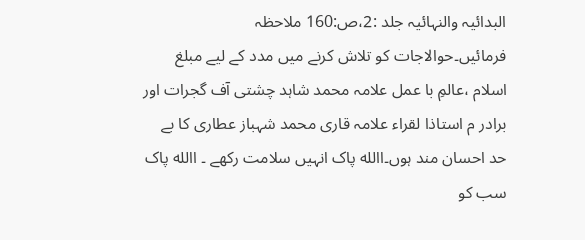البدائیہ والنہائیہ جلد :2،ص:160 ملاحظہ فرمائیں۔حوالاجات کو تلاش کرنے میں مدد کے لیے مبلغ اسلام ،عالمِ با عمل علامہ محمد شاہد چشتی آف گجرات اور برادر م استاذا لقراء علامہ قاری محمد شہباز عطاری کا بے حد احسان مند ہوں۔االله پاک انہیں سلامت رکھے ۔ االله پاک سب کو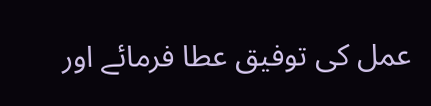عمل کی توفیق عطا فرمائے اور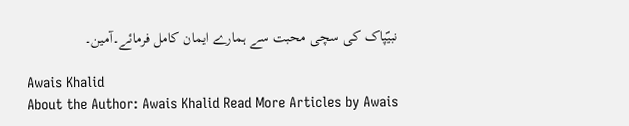نبیؐپاک کی سچی محبت سے ہمارے ایمان کامل فرمائے۔آمین۔

Awais Khalid
About the Author: Awais Khalid Read More Articles by Awais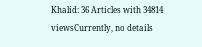Khalid: 36 Articles with 34814 viewsCurrently, no details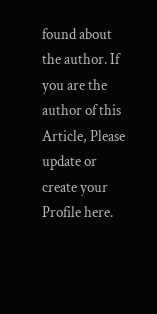found about the author. If you are the author of this Article, Please update or create your Profile here.